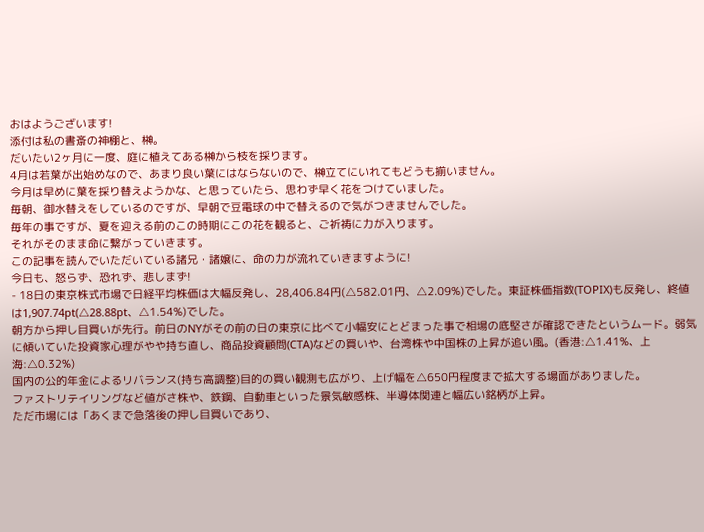おはようございます!
添付は私の書斎の神棚と、榊。
だいたい2ヶ月に一度、庭に植えてある榊から枝を採ります。
4月は若葉が出始めなので、あまり良い葉にはならないので、榊立てにいれてもどうも揃いません。
今月は早めに葉を採り替えようかな、と思っていたら、思わず早く花をつけていました。
毎朝、御水替えをしているのですが、早朝で豆電球の中で替えるので気がつきませんでした。
毎年の事ですが、夏を迎える前のこの時期にこの花を観ると、ご祈祷に力が入ります。
それがそのまま命に繋がっていきます。
この記事を読んでいただいている諸兄・諸嬢に、命の力が流れていきますように!
今日も、怒らず、恐れず、悲しまず!
- 18日の東京株式市場で日経平均株価は大幅反発し、28,406.84円(△582.01円、△2.09%)でした。東証株価指数(TOPIX)も反発し、終値は1,907.74pt(△28.88pt、△1.54%)でした。
朝方から押し目買いが先行。前日のNYがその前の日の東京に比べて小幅安にとどまった事で相場の底堅さが確認できたというムード。弱気に傾いていた投資家心理がやや持ち直し、商品投資顧問(CTA)などの買いや、台湾株や中国株の上昇が追い風。(香港:△1.41%、上海:△0.32%)
国内の公的年金によるリバランス(持ち高調整)目的の買い観測も広がり、上げ幅を△650円程度まで拡大する場面がありました。
ファストリテイリングなど値がさ株や、鉄鋼、自動車といった景気敏感株、半導体関連と幅広い銘柄が上昇。
ただ市場には「あくまで急落後の押し目買いであり、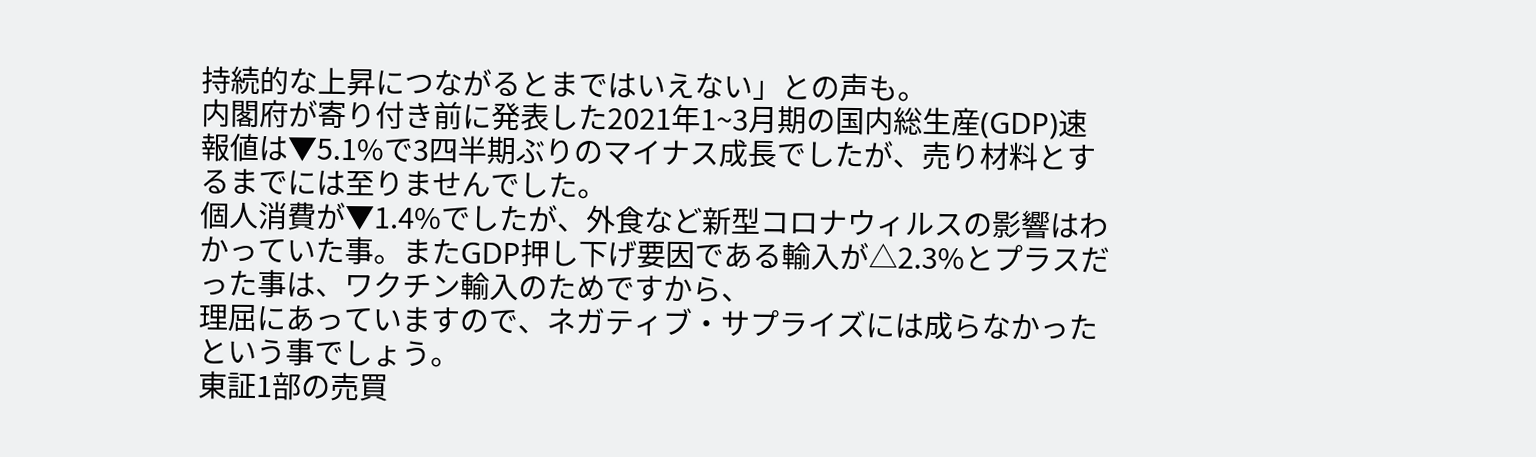持続的な上昇につながるとまではいえない」との声も。
内閣府が寄り付き前に発表した2021年1~3月期の国内総生産(GDP)速報値は▼5.1%で3四半期ぶりのマイナス成長でしたが、売り材料とするまでには至りませんでした。
個人消費が▼1.4%でしたが、外食など新型コロナウィルスの影響はわかっていた事。またGDP押し下げ要因である輸入が△2.3%とプラスだった事は、ワクチン輸入のためですから、
理屈にあっていますので、ネガティブ・サプライズには成らなかったという事でしょう。
東証1部の売買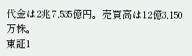代金は2兆7,535億円。売買高は12億3,150万株。
東証1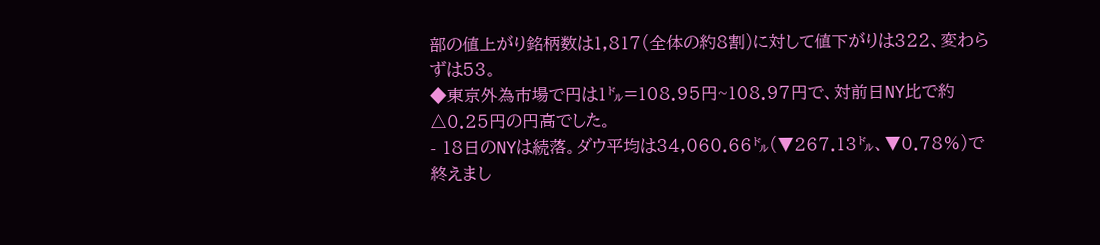部の値上がり銘柄数は1,817(全体の約8割)に対して値下がりは322、変わらずは53。
◆東京外為市場で円は1㌦=108.95円~108.97円で、対前日NY比で約△0.25円の円高でした。
- 18日のNYは続落。ダウ平均は34,060.66㌦(▼267.13㌦、▼0.78%)で終えまし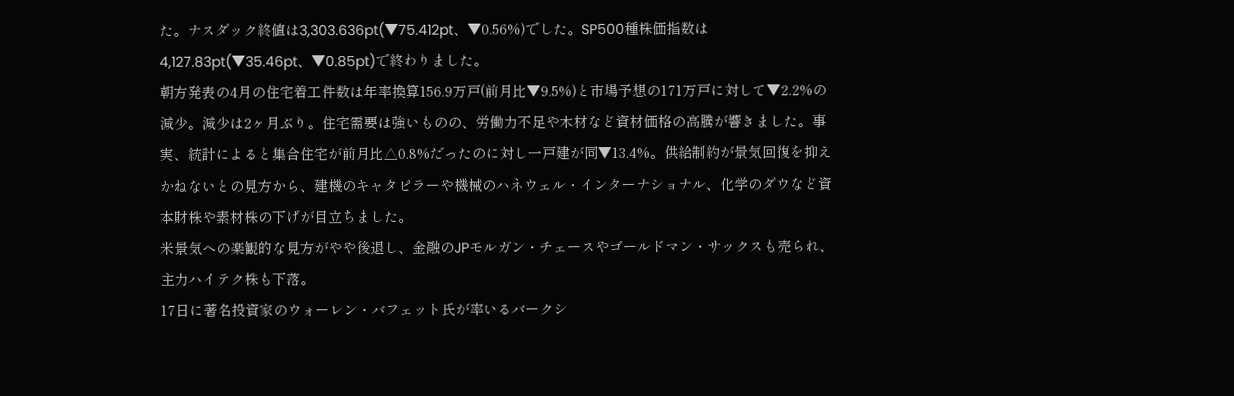た。ナスダック終値は3,303.636pt(▼75.412pt、▼0.56%)でした。SP500種株価指数は4,127.83pt(▼35.46pt、▼0.85pt)で終わりました。
朝方発表の4月の住宅着工件数は年率換算156.9万戸(前月比▼9.5%)と市場予想の171万戸に対して▼2.2%の減少。減少は2ヶ月ぶり。住宅需要は強いものの、労働力不足や木材など資材価格の高騰が響きました。事実、統計によると集合住宅が前月比△0.8%だったのに対し一戸建が同▼13.4%。供給制約が景気回復を抑えかねないとの見方から、建機のキャタピラーや機械のハネウェル・インターナショナル、化学のダウなど資本財株や素材株の下げが目立ちました。
米景気への楽観的な見方がやや後退し、金融のJPモルガン・チェースやゴールドマン・サックスも売られ、主力ハイテク株も下落。
17日に著名投資家のウォーレン・バフェット氏が率いるバークシ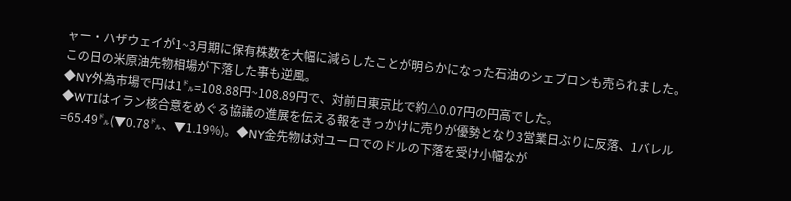ャー・ハザウェイが1~3月期に保有株数を大幅に減らしたことが明らかになった石油のシェブロンも売られました。この日の米原油先物相場が下落した事も逆風。
◆NY外為市場で円は1㌦=108.88円~108.89円で、対前日東京比で約△0.07円の円高でした。
◆WTIはイラン核合意をめぐる協議の進展を伝える報をきっかけに売りが優勢となり3営業日ぶりに反落、1バレル=65.49㌦(▼0.78㌦、▼1.19%)。◆NY金先物は対ユーロでのドルの下落を受け小幅なが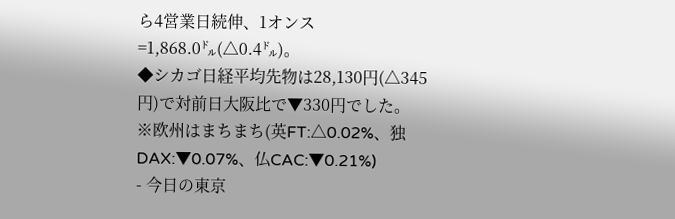ら4営業日続伸、1オンス=1,868.0㌦(△0.4㌦)。
◆シカゴ日経平均先物は28,130円(△345円)で対前日大阪比で▼330円でした。
※欧州はまちまち(英FT:△0.02%、独DAX:▼0.07%、仏CAC:▼0.21%)
- 今日の東京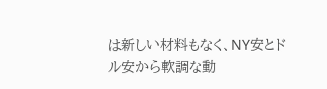は新しい材料もなく、NY安とドル安から軟調な動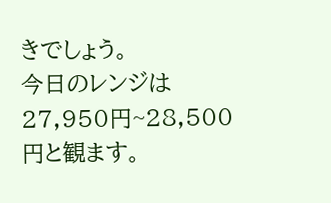きでしょう。
今日のレンジは27,950円~28,500円と観ます。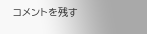コメントを残す